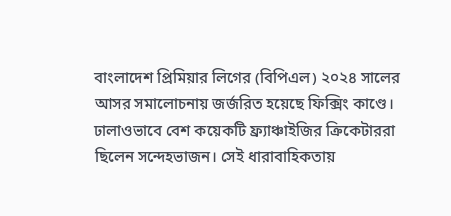বাংলাদেশ প্রিমিয়ার লিগের (বিপিএল) ২০২৪ সালের আসর সমালোচনায় জর্জরিত হয়েছে ফিক্সিং কাণ্ডে। ঢালাওভাবে বেশ কয়েকটি ফ্র্যাঞ্চাইজির ক্রিকেটাররা ছিলেন সন্দেহভাজন। সেই ধারাবাহিকতায়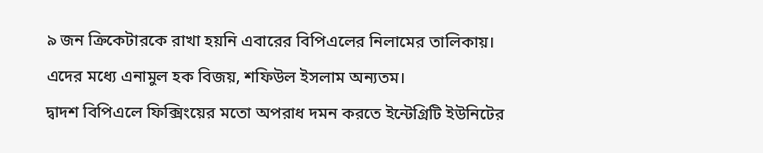৯ জন ক্রিকেটারকে রাখা হয়নি এবারের বিপিএলের নিলামের তালিকায়। এদের মধ্যে এনামুল হক বিজয়, শফিউল ইসলাম অন্যতম।
দ্বাদশ বিপিএলে ফিক্সিংয়ের মতো অপরাধ দমন করতে ইন্টেগ্রিটি ইউনিটের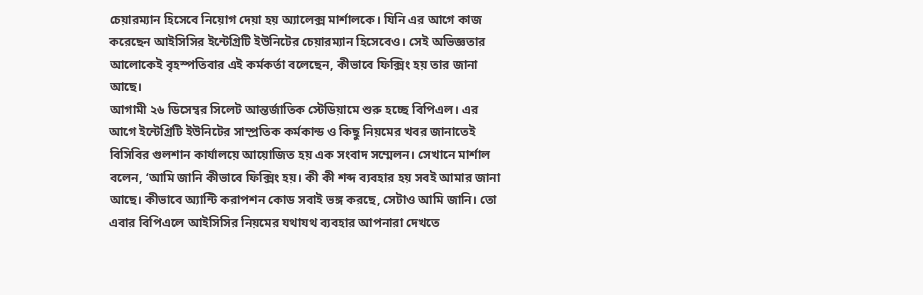চেয়ারম্যান হিসেবে নিয়োগ দেয়া হয় অ্যালেক্স মার্শালকে। যিনি এর আগে কাজ করেছেন আইসিসির ইন্টেগ্রিটি ইউনিটের চেয়ারম্যান হিসেবেও। সেই অভিজ্ঞতার আলোকেই বৃহস্পতিবার এই কর্মকর্তা বলেছেন, কীভাবে ফিক্সিং হয় তার জানা আছে।
আগামী ২৬ ডিসেম্বর সিলেট আন্তর্জাতিক স্টেডিয়ামে শুরু হচ্ছে বিপিএল। এর আগে ইন্টেগ্রিটি ইউনিটের সাম্প্রতিক কর্মকান্ড ও কিছু নিয়মের খবর জানাতেই বিসিবির গুলশান কার্যালয়ে আয়োজিত হয় এক সংবাদ সম্মেলন। সেখানে মার্শাল বলেন, ‘আমি জানি কীভাবে ফিক্সিং হয়। কী কী শব্দ ব্যবহার হয় সবই আমার জানা আছে। কীভাবে অ্যান্টি করাপশন কোড সবাই ভঙ্গ করছে, সেটাও আমি জানি। তো এবার বিপিএলে আইসিসির নিয়মের যথাযথ ব্যবহার আপনারা দেখতে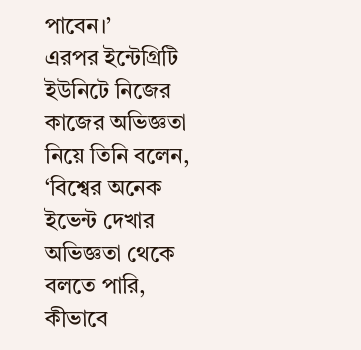পাবেন।’
এরপর ইন্টেগ্রিটি ইউনিটে নিজের কাজের অভিজ্ঞতা নিয়ে তিনি বলেন, ‘বিশ্বের অনেক ইভেন্ট দেখার অভিজ্ঞতা থেকে বলতে পারি, কীভাবে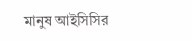মানুষ আইসিসির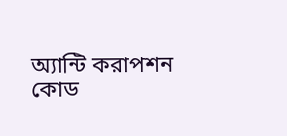অ্যান্টি করাপশন কোড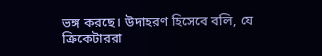ভঙ্গ করছে। উদাহরণ হিসেবে বলি, যে ক্রিকেটাররা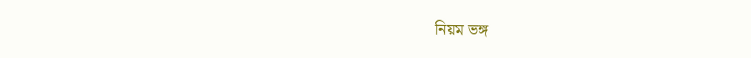নিয়ম ভঙ্গ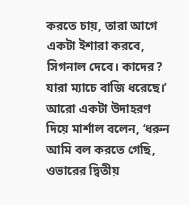করতে চায়, তারা আগে একটা ইশারা করবে, সিগনাল দেবে। কাদের? যারা ম্যাচে বাজি ধরেছে।’
আরো একটা উদাহরণ দিয়ে মার্শাল বলেন, ‘ধরুন আমি বল করতে গেছি, ওভারের দ্বিতীয়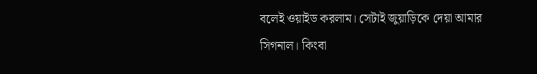বলেই ওয়াইড করলাম। সেটাই জুয়াড়িকে দেয়া আমার সিগনাল। কিংবা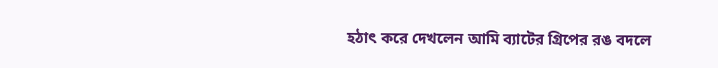হঠাৎ করে দেখলেন আমি ব্যাটের গ্রিপের রঙ বদলে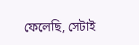ফেলেছি, সেটাই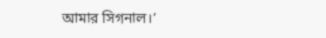আমার সিগনাল।’